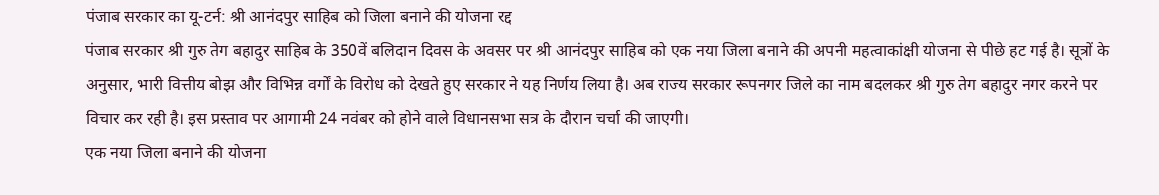पंजाब सरकार का यू-टर्न: श्री आनंदपुर साहिब को जिला बनाने की योजना रद्द
पंजाब सरकार श्री गुरु तेग बहादुर साहिब के 350वें बलिदान दिवस के अवसर पर श्री आनंदपुर साहिब को एक नया जिला बनाने की अपनी महत्वाकांक्षी योजना से पीछे हट गई है। सूत्रों के अनुसार, भारी वित्तीय बोझ और विभिन्न वर्गों के विरोध को देखते हुए सरकार ने यह निर्णय लिया है। अब राज्य सरकार रूपनगर जिले का नाम बदलकर श्री गुरु तेग बहादुर नगर करने पर विचार कर रही है। इस प्रस्ताव पर आगामी 24 नवंबर को होने वाले विधानसभा सत्र के दौरान चर्चा की जाएगी।
एक नया जिला बनाने की योजना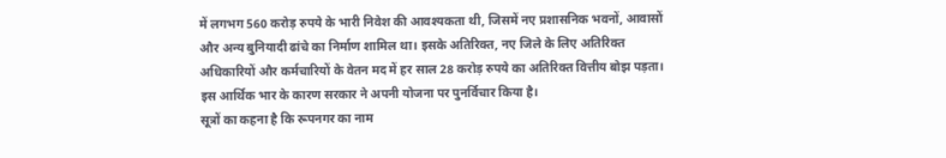में लगभग 560 करोड़ रुपये के भारी निवेश की आवश्यकता थी, जिसमें नए प्रशासनिक भवनों, आवासों और अन्य बुनियादी ढांचे का निर्माण शामिल था। इसके अतिरिक्त, नए जिले के लिए अतिरिक्त अधिकारियों और कर्मचारियों के वेतन मद में हर साल 28 करोड़ रुपये का अतिरिक्त वित्तीय बोझ पड़ता। इस आर्थिक भार के कारण सरकार ने अपनी योजना पर पुनर्विचार किया है।
सूत्रों का कहना है कि रूपनगर का नाम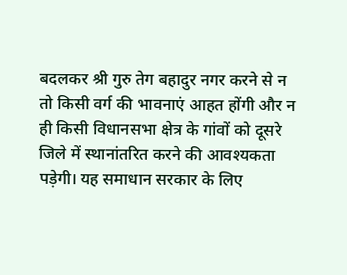बदलकर श्री गुरु तेग बहादुर नगर करने से न तो किसी वर्ग की भावनाएं आहत होंगी और न ही किसी विधानसभा क्षेत्र के गांवों को दूसरे जिले में स्थानांतरित करने की आवश्यकता पड़ेगी। यह समाधान सरकार के लिए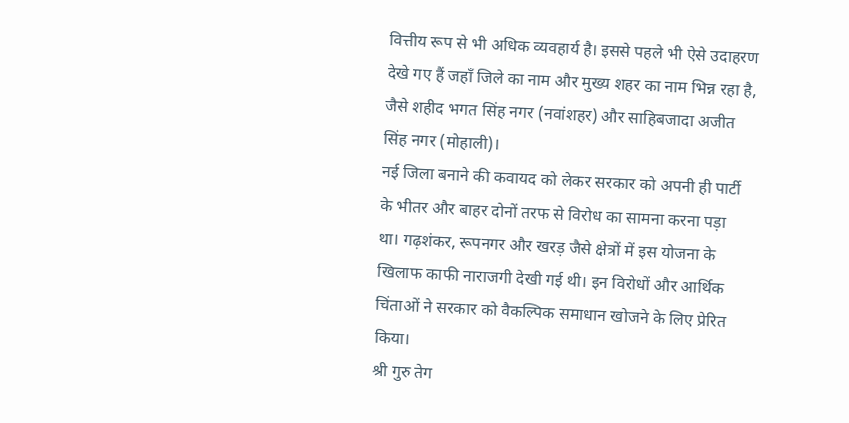वित्तीय रूप से भी अधिक व्यवहार्य है। इससे पहले भी ऐसे उदाहरण देखे गए हैं जहाँ जिले का नाम और मुख्य शहर का नाम भिन्न रहा है, जैसे शहीद भगत सिंह नगर (नवांशहर) और साहिबजादा अजीत सिंह नगर (मोहाली)।
नई जिला बनाने की कवायद को लेकर सरकार को अपनी ही पार्टी के भीतर और बाहर दोनों तरफ से विरोध का सामना करना पड़ा था। गढ़शंकर, रूपनगर और खरड़ जैसे क्षेत्रों में इस योजना के खिलाफ काफी नाराजगी देखी गई थी। इन विरोधों और आर्थिक चिंताओं ने सरकार को वैकल्पिक समाधान खोजने के लिए प्रेरित किया।
श्री गुरु तेग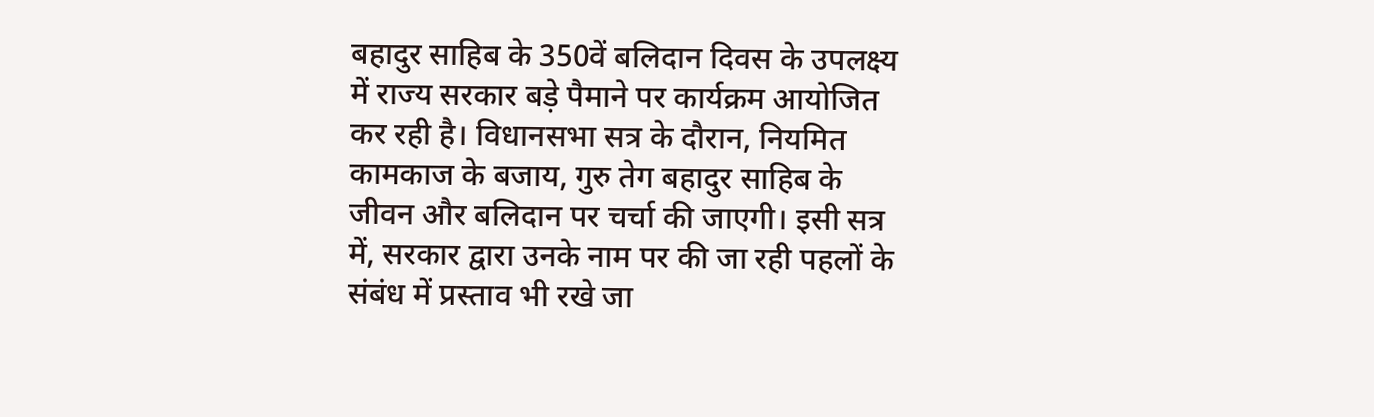बहादुर साहिब के 350वें बलिदान दिवस के उपलक्ष्य में राज्य सरकार बड़े पैमाने पर कार्यक्रम आयोजित कर रही है। विधानसभा सत्र के दौरान, नियमित कामकाज के बजाय, गुरु तेग बहादुर साहिब के जीवन और बलिदान पर चर्चा की जाएगी। इसी सत्र में, सरकार द्वारा उनके नाम पर की जा रही पहलों के संबंध में प्रस्ताव भी रखे जा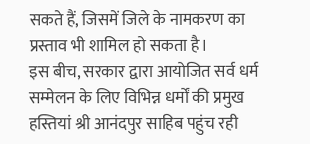सकते हैं, जिसमें जिले के नामकरण का प्रस्ताव भी शामिल हो सकता है।
इस बीच, सरकार द्वारा आयोजित सर्व धर्म सम्मेलन के लिए विभिन्न धर्मों की प्रमुख हस्तियां श्री आनंदपुर साहिब पहुंच रही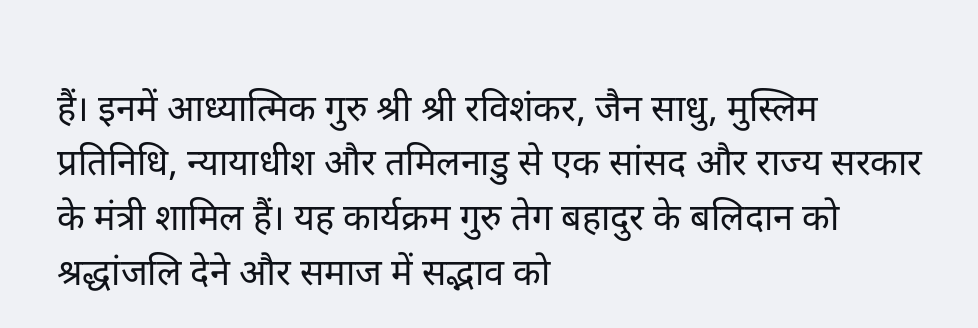हैं। इनमें आध्यात्मिक गुरु श्री श्री रविशंकर, जैन साधु, मुस्लिम प्रतिनिधि, न्यायाधीश और तमिलनाडु से एक सांसद और राज्य सरकार के मंत्री शामिल हैं। यह कार्यक्रम गुरु तेग बहादुर के बलिदान को श्रद्धांजलि देने और समाज में सद्भाव को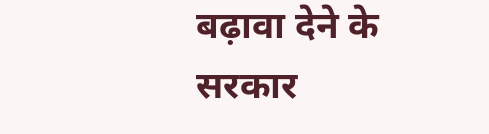बढ़ावा देने के सरकार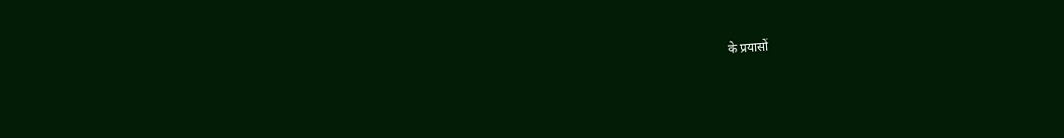के प्रयासों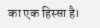का एक हिस्सा है।